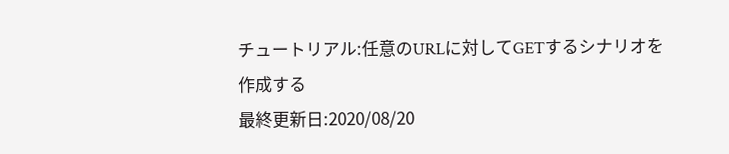チュートリアル:任意のURLに対してGETするシナリオを作成する
最終更新日:2020/08/20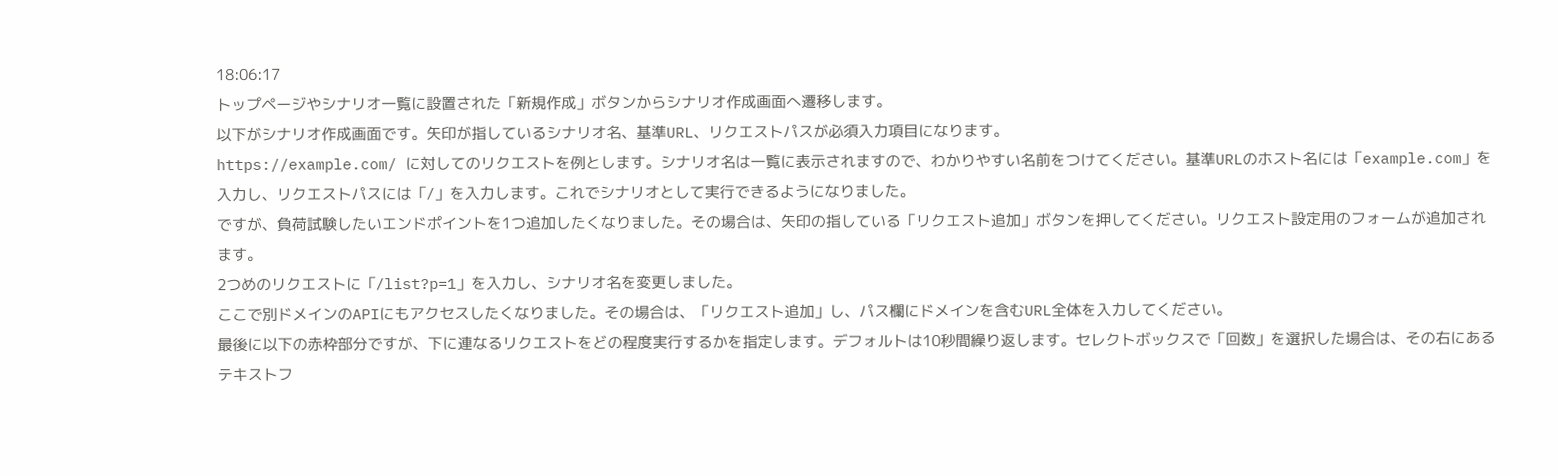18:06:17
トップページやシナリオ一覧に設置された「新規作成」ボタンからシナリオ作成画面へ遷移します。
以下がシナリオ作成画面です。矢印が指しているシナリオ名、基準URL、リクエストパスが必須入力項目になります。
https://example.com/ に対してのリクエストを例とします。シナリオ名は一覧に表示されますので、わかりやすい名前をつけてください。基準URLのホスト名には「example.com」を入力し、リクエストパスには「/」を入力します。これでシナリオとして実行できるようになりました。
ですが、負荷試験したいエンドポイントを1つ追加したくなりました。その場合は、矢印の指している「リクエスト追加」ボタンを押してください。リクエスト設定用のフォームが追加されます。
2つめのリクエストに「/list?p=1」を入力し、シナリオ名を変更しました。
ここで別ドメインのAPIにもアクセスしたくなりました。その場合は、「リクエスト追加」し、パス欄にドメインを含むURL全体を入力してください。
最後に以下の赤枠部分ですが、下に連なるリクエストをどの程度実行するかを指定します。デフォルトは10秒間繰り返します。セレクトボックスで「回数」を選択した場合は、その右にあるテキストフ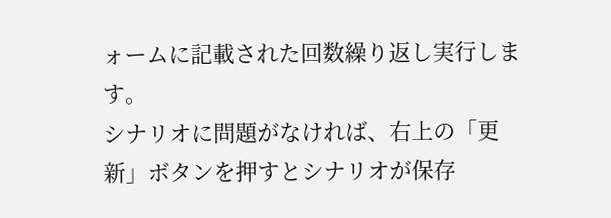ォームに記載された回数繰り返し実行します。
シナリオに問題がなければ、右上の「更新」ボタンを押すとシナリオが保存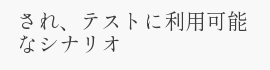され、テストに利用可能なシナリオ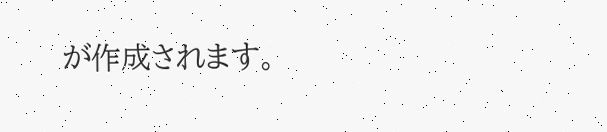が作成されます。